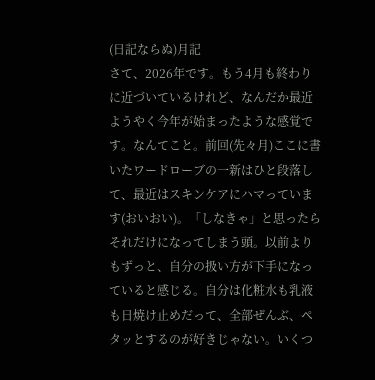(日記ならぬ)月記
さて、2026年です。もう4月も終わりに近づいているけれど、なんだか最近ようやく今年が始まったような感覚です。なんてこと。前回(先々月)ここに書いたワードローブの一新はひと段落して、最近はスキンケアにハマっています(おいおい)。「しなきゃ」と思ったらそれだけになってしまう頭。以前よりもずっと、自分の扱い方が下手になっていると感じる。自分は化粧水も乳液も日焼け止めだって、全部ぜんぶ、ペタッとするのが好きじゃない。いくつ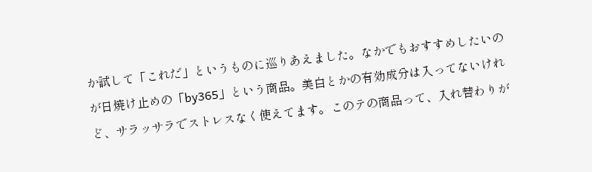か試して「これだ」というものに巡りあえました。なかでもおすすめしたいのが日焼け止めの「by365」という商品。美白とかの有効成分は入ってないけれど、サラッサラでストレスなく使えてます。このテの商品って、入れ替わりが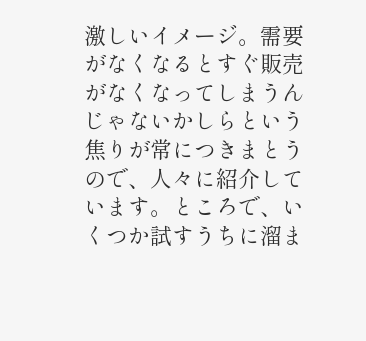激しいイメージ。需要がなくなるとすぐ販売がなくなってしまうんじゃないかしらという焦りが常につきまとうので、人々に紹介しています。ところで、いくつか試すうちに溜ま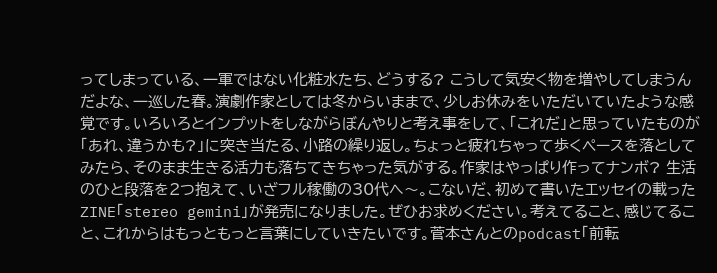ってしまっている、一軍ではない化粧水たち、どうする? こうして気安く物を増やしてしまうんだよな、一巡した春。演劇作家としては冬からいままで、少しお休みをいただいていたような感覚です。いろいろとインプットをしながらぼんやりと考え事をして、「これだ」と思っていたものが「あれ、違うかも?」に突き当たる、小路の繰り返し。ちょっと疲れちゃって歩くペースを落としてみたら、そのまま生きる活力も落ちてきちゃった気がする。作家はやっぱり作ってナンボ? 生活のひと段落を2つ抱えて、いざフル稼働の30代へ〜。こないだ、初めて書いたエッセイの載ったZINE「stereo gemini」が発売になりました。ぜひお求めください。考えてること、感じてること、これからはもっともっと言葉にしていきたいです。菅本さんとのpodcast「前転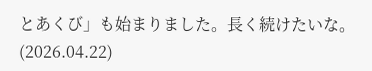とあくび」も始まりました。長く続けたいな。(2026.04.22)